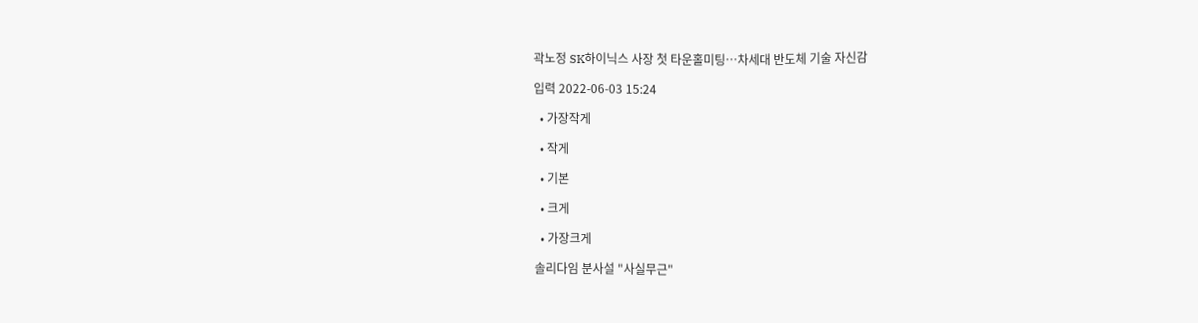곽노정 SK하이닉스 사장 첫 타운홀미팅…차세대 반도체 기술 자신감

입력 2022-06-03 15:24

  • 가장작게

  • 작게

  • 기본

  • 크게

  • 가장크게

솔리다임 분사설 "사실무근"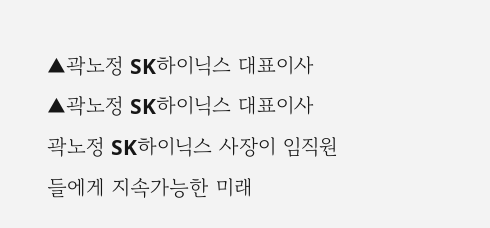▲곽노정 SK하이닉스 대표이사
▲곽노정 SK하이닉스 대표이사
곽노정 SK하이닉스 사장이 임직원들에게 지속가능한 미래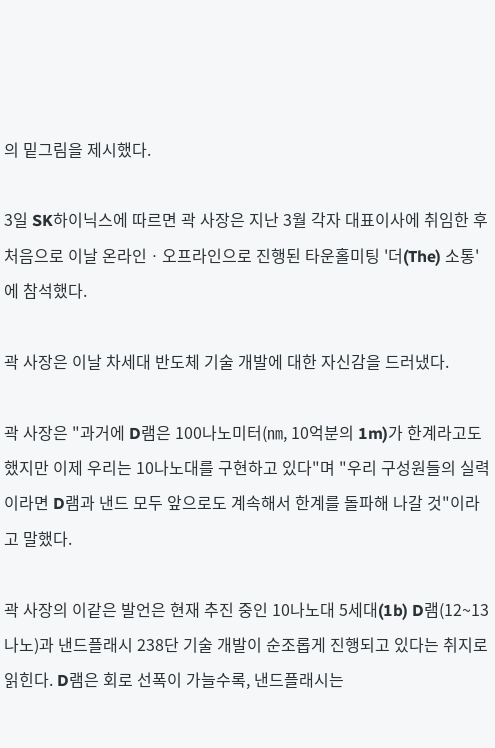의 밑그림을 제시했다.

3일 SK하이닉스에 따르면 곽 사장은 지난 3월 각자 대표이사에 취임한 후 처음으로 이날 온라인ㆍ오프라인으로 진행된 타운홀미팅 '더(The) 소통'에 참석했다.

곽 사장은 이날 차세대 반도체 기술 개발에 대한 자신감을 드러냈다.

곽 사장은 "과거에 D램은 100나노미터(㎚, 10억분의 1m)가 한계라고도 했지만 이제 우리는 10나노대를 구현하고 있다"며 "우리 구성원들의 실력이라면 D램과 낸드 모두 앞으로도 계속해서 한계를 돌파해 나갈 것"이라고 말했다.

곽 사장의 이같은 발언은 현재 추진 중인 10나노대 5세대(1b) D램(12~13나노)과 낸드플래시 238단 기술 개발이 순조롭게 진행되고 있다는 취지로 읽힌다. D램은 회로 선폭이 가늘수록, 낸드플래시는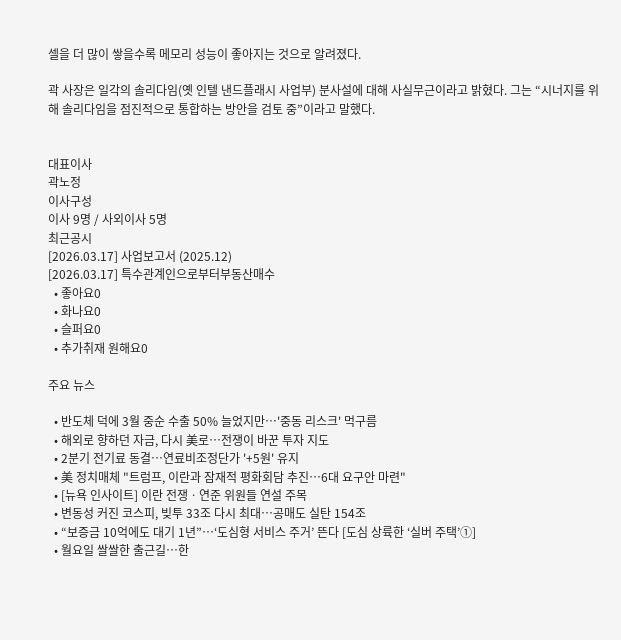셀을 더 많이 쌓을수록 메모리 성능이 좋아지는 것으로 알려졌다.

곽 사장은 일각의 솔리다임(옛 인텔 낸드플래시 사업부) 분사설에 대해 사실무근이라고 밝혔다. 그는 “시너지를 위해 솔리다임을 점진적으로 통합하는 방안을 검토 중”이라고 말했다.


대표이사
곽노정
이사구성
이사 9명 / 사외이사 5명
최근공시
[2026.03.17] 사업보고서 (2025.12)
[2026.03.17] 특수관계인으로부터부동산매수
  • 좋아요0
  • 화나요0
  • 슬퍼요0
  • 추가취재 원해요0

주요 뉴스

  • 반도체 덕에 3월 중순 수출 50% 늘었지만⋯'중동 리스크' 먹구름
  • 해외로 향하던 자금, 다시 美로…전쟁이 바꾼 투자 지도
  • 2분기 전기료 동결⋯연료비조정단가 '+5원' 유지
  • 美 정치매체 "트럼프, 이란과 잠재적 평화회담 추진⋯6대 요구안 마련"
  • [뉴욕 인사이트] 이란 전쟁ㆍ연준 위원들 연설 주목
  • 변동성 커진 코스피, 빚투 33조 다시 최대…공매도 실탄 154조
  • “보증금 10억에도 대기 1년”…‘도심형 서비스 주거’ 뜬다 [도심 상륙한 ‘실버 주택’①]
  • 월요일 쌀쌀한 출근길…한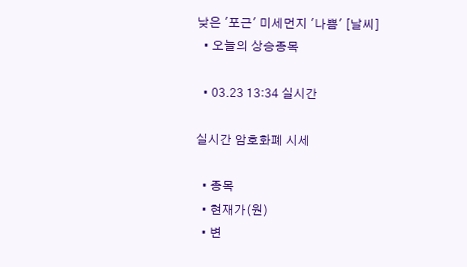낮은 '포근' 미세먼지 '나쁨' [날씨]
  • 오늘의 상승종목

  • 03.23 13:34 실시간

실시간 암호화폐 시세

  • 종목
  • 현재가(원)
  • 변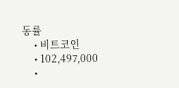동률
    • 비트코인
    • 102,497,000
    •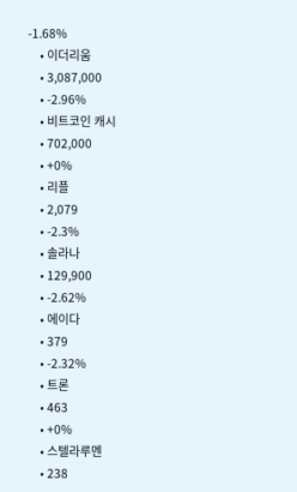-1.68%
    • 이더리움
    • 3,087,000
    • -2.96%
    • 비트코인 캐시
    • 702,000
    • +0%
    • 리플
    • 2,079
    • -2.3%
    • 솔라나
    • 129,900
    • -2.62%
    • 에이다
    • 379
    • -2.32%
    • 트론
    • 463
    • +0%
    • 스텔라루멘
    • 238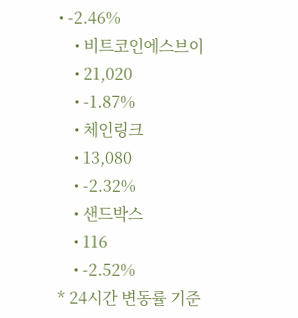• -2.46%
    • 비트코인에스브이
    • 21,020
    • -1.87%
    • 체인링크
    • 13,080
    • -2.32%
    • 샌드박스
    • 116
    • -2.52%
* 24시간 변동률 기준